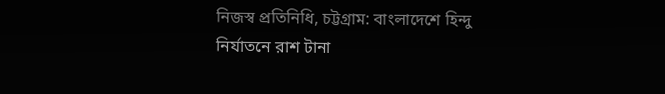নিজস্ব প্রতিনিধি, চট্টগ্রাম: বাংলাদেশে হিন্দু নির্যাতনে রাশ টানা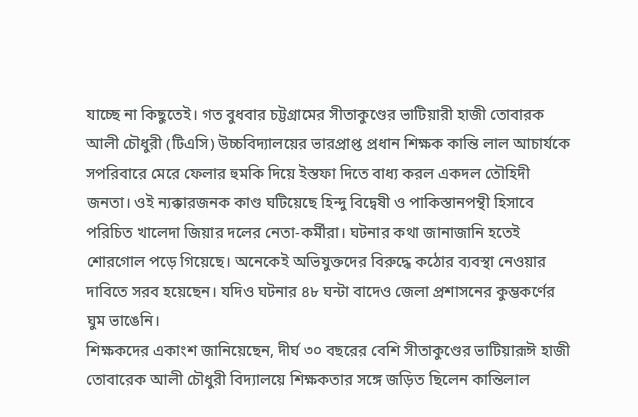যাচ্ছে না কিছুতেই। গত বুধবার চট্টগ্রামের সীতাকুণ্ডের ভাটিয়ারী হাজী তোবারক আলী চৌধুরী (টিএসি) উচ্চবিদ্যালয়ের ভারপ্রাপ্ত প্রধান শিক্ষক কান্তি লাল আচার্যকে সপরিবারে মেরে ফেলার হুমকি দিয়ে ইস্তফা দিতে বাধ্য করল একদল তৌহিদী জনতা। ওই ন্যক্কারজনক কাণ্ড ঘটিয়েছে হিন্দু বিদ্বেষী ও পাকিস্তানপন্থী হিসাবে পরিচিত খালেদা জিয়ার দলের নেতা-কর্মীরা। ঘটনার কথা জানাজানি হতেই শোরগোল পড়ে গিয়েছে। অনেকেই অভিযুক্তদের বিরুদ্ধে কঠোর ব্যবস্থা নেওয়ার দাবিতে সরব হয়েছেন। যদিও ঘটনার ৪৮ ঘন্টা বাদেও জেলা প্রশাসনের কুম্ভকর্ণের ঘুম ভাঙেনি।
শিক্ষকদের একাংশ জানিয়েছেন, দীর্ঘ ৩০ বছরের বেশি সীতাকুণ্ডের ভাটিয়ারূঈ হাজী তোবারেক আলী চৌধুরী বিদ্যালয়ে শিক্ষকতার সঙ্গে জড়িত ছিলেন কান্তিলাল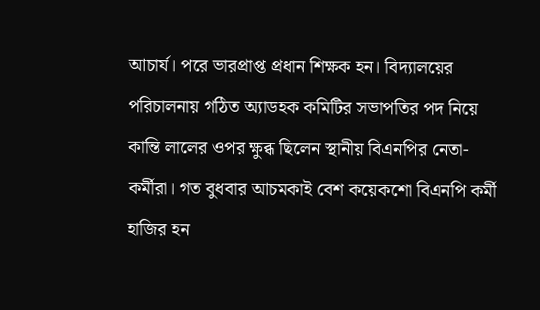আচার্য। পরে ভারপ্রাপ্ত প্রধান শিক্ষক হন। বিদ্যালয়ের পরিচালনায় গঠিত অ্যাডহক কমিটির সভাপতির পদ নিয়ে কান্তি লালের ওপর ক্ষুব্ধ ছিলেন স্থানীয় বিএনপির নেতা-কর্মীরা। গত বুধবার আচমকাই বেশ কয়েকশো বিএনপি কর্মী হাজির হন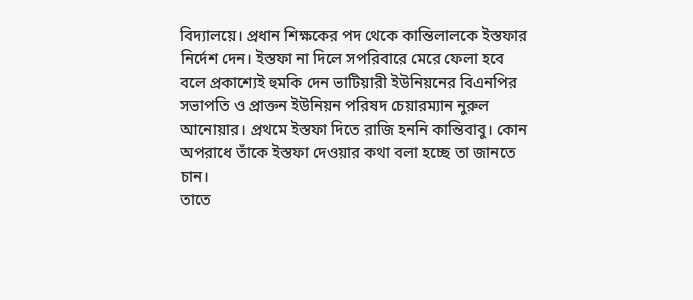বিদ্যালয়ে। প্রধান শিক্ষকের পদ থেকে কান্তিলালকে ইস্তফার নির্দেশ দেন। ইস্তফা না দিলে সপরিবারে মেরে ফেলা হবে বলে প্রকাশ্যেই হুমকি দেন ভাটিয়ারী ইউনিয়নের বিএনপির সভাপতি ও প্রাক্তন ইউনিয়ন পরিষদ চেয়ারম্যান নুরুল আনোয়ার। প্রথমে ইস্তফা দিতে রাজি হননি কান্তিবাবু। কোন অপরাধে তাঁকে ইস্তফা দেওয়ার কথা বলা হচ্ছে তা জানতে চান।
তাতে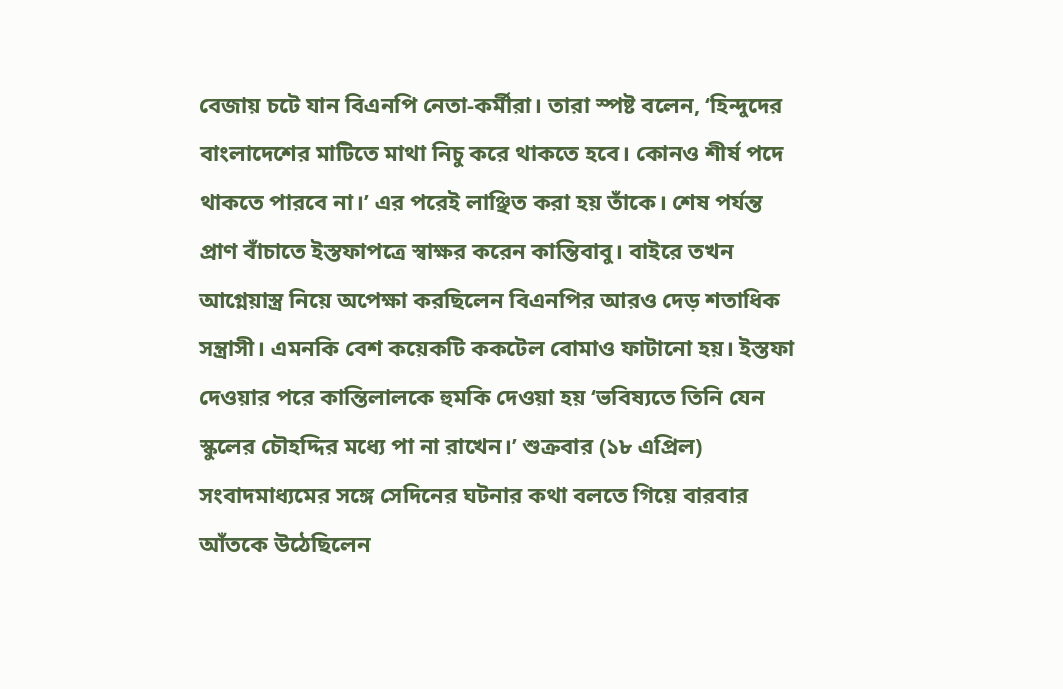বেজায় চটে যান বিএনপি নেতা-কর্মীরা। তারা স্পষ্ট বলেন, ‘হিন্দুদের বাংলাদেশের মাটিতে মাথা নিচু করে থাকতে হবে। কোনও শীর্ষ পদে থাকতে পারবে না।’ এর পরেই লাঞ্ছিত করা হয় তাঁকে। শেষ পর্যন্ত প্রাণ বাঁচাতে ইস্তফাপত্রে স্বাক্ষর করেন কান্তিবাবু। বাইরে তখন আগ্নেয়াস্ত্র নিয়ে অপেক্ষা করছিলেন বিএনপির আরও দেড় শতাধিক সন্ত্রাসী। এমনকি বেশ কয়েকটি ককটেল বোমাও ফাটানো হয়। ইস্তফা দেওয়ার পরে কান্তিলালকে হুমকি দেওয়া হয় ‘ভবিষ্যতে তিনি যেন স্কুলের চৌহদ্দির মধ্যে পা না রাখেন।’ শুক্রবার (১৮ এপ্রিল) সংবাদমাধ্যমের সঙ্গে সেদিনের ঘটনার কথা বলতে গিয়ে বারবার আঁতকে উঠেছিলেন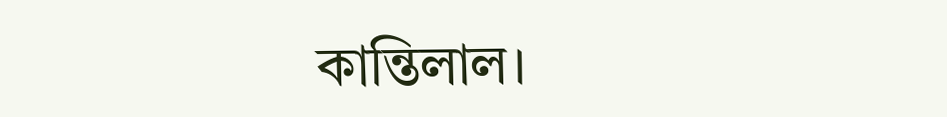কান্তিলাল।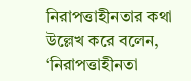নিরাপত্তাহীনতার কথা উল্লেখ করে বলেন, ‘নিরাপত্তাহীনতা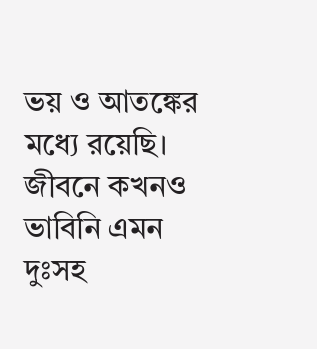ভয় ও আতঙ্কের মধ্যে রয়েছি। জীবনে কখনও ভাবিনি এমন দুঃসহ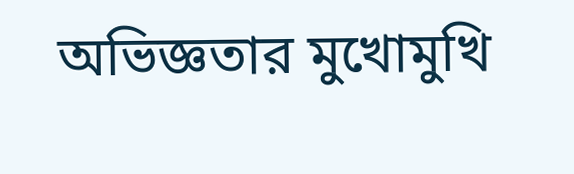অভিজ্ঞতার মুখোমুখি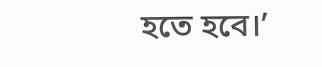হতে হবে।’